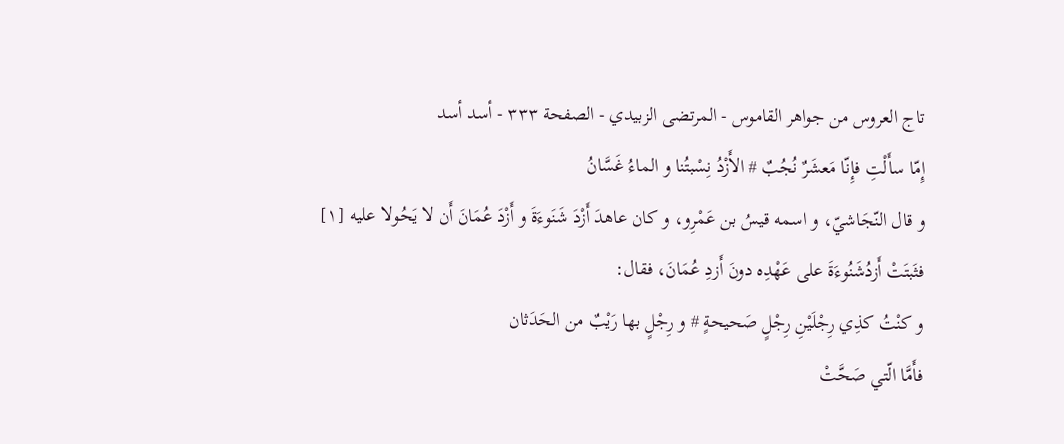تاج العروس من جواهر القاموس - المرتضى الزبيدي - الصفحة ٣٣٣ - أسد أسد
إِمّا سأَلْتِ فإِنّا مَعشَرٌ نُجُبٌ # الأَزْدُ نِسْبتُنا و الماءُ غَسَّانُ
و قال النّجَاشيّ، و اسمه قيسُ بن عَمْرِو، و كان عاهدَ أَزْدَ شَنَوءَةَ و أَزْدَ عُمَانَ أَن لا يَحُولا عليه [١] فثَبتَتْ أَزدُشَنُوءَةَ على عَهْدِه دونَ أَزدِ عُمَانَ، فقال:
و كنْتُ كذِي رِجْلَيْنِ رِجْلٍ صَحيحةٍ # و رِجْلٍ بها رَيْبٌ من الحَدَثان
فأَمَّا الّتي صَحَّتْ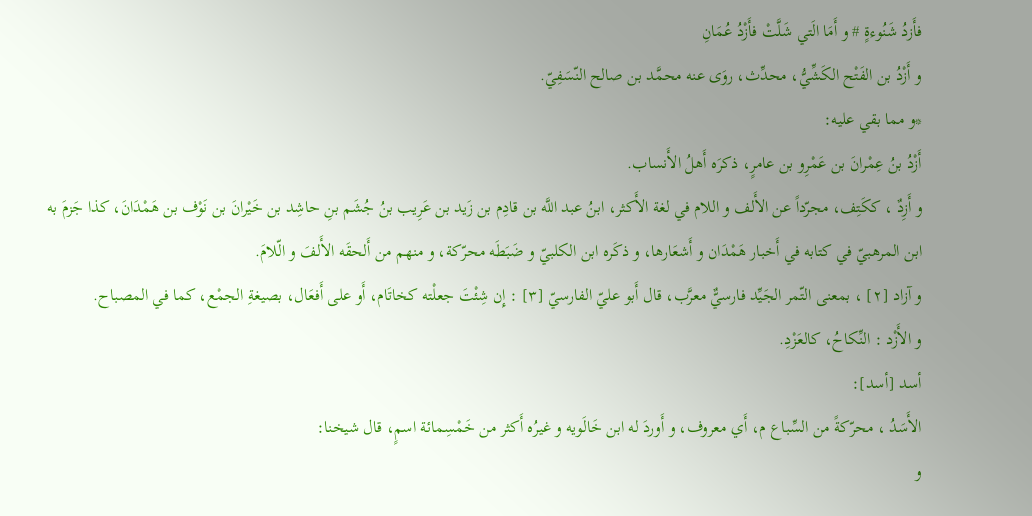فأَزدُ شَنُوءةٍ # و أَمَا الَتي شَلَّتْ فأَزْدُ عُمَانِ
و أَزْدُ بن الفَتْح الكَشِّيُّ، محدِّث، روَى عنه محمَّد بن صالح النّسَفِيّ.
*و مما بقي عليه:
أَزْدُ بنُ عِمْرانَ بن عَمْرِو بن عامرٍ، ذكرَه أَهلُ الأَنساب.
و أَزِدٌ ، ككَتِف، مجرّداً عن الأَلف و اللام في لغة الأَكثر، ابنُ عبد اللَّه بن قادِم بن زَيد بن عَرِيب بنُ جُشَم بنِ حاشِد بن خَيْرانَ بن نَوْف بن هَمْدَانَ، كذا جَزمَ به ابن المرهبيّ في كتابه في أَخبار هَمْدَان و أَشعَارها، و ذكَره ابن الكلبيّ و ضَبَطَه محرّكة، و منهم من أَلحقَه الأَلفَ و الّلامَ.
و آزاد [٢] ، بمعنى التّمر الجَيِّد فارسيٌّ معرَّب، قال أَبو عليّ الفارسيّ [٣] : إِن شِئْتَ جعلْته كخاتَام، أَو على أَفعَال، بصيغةِ الجمْع، كما في المصباح.
و الأَزْد : النِّكاحُ، كالعَزْدِ.
أسد [أسد]:
الأَسَدُ ، محرّكةً من السِّباع م، أَي معروف، و أَوردَ له ابن خَالَويه و غيرُه أَكثر من خَمْسِمائة اسمٍ، قال شيخنا:
و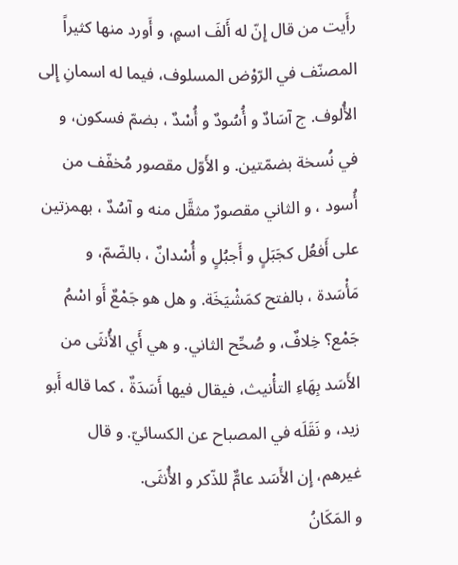رأَيت من قال إِنّ له أَلفَ اسمٍ، و أَورد منها كثيراً المصنّف في الرّوْض المسلوف، فيما له اسمانِ إِلى الأُلوف. ج آسَادٌ و أُسُودٌ و أُسْدٌ ، بضمّ فسكون، و في نُسخة بضمّتين. و الأَوّل مقصور مُخفّف من أُسود ، و الثاني مقصورٌ مثقَّل منه و آسُدٌ ، بهمزتين على أَفعُل كجَبَلٍ و أَجبُلٍ و أُسْدانٌ ، بالضّمّ، و مَأْسَدة ، بالفتح كمَشْيَخَة. و هل هو جَمْعٌ أَو اسْمُ جَمْع؟ خِلافٌ، و صُحِّح الثاني. و هي أَي الأُنثَى من الأَسَد بِهَاءِ التأْنيث، فيقال فيها أَسَدَةٌ ، كما قاله أَبو زيد، و نَقَلَه في المصباح عن الكسائيّ. و قال غيرهم، إِن الأَسَد عامٌّ للذّكر و الأُنثَى.
و المَكَانُ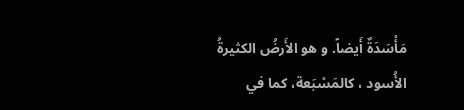مَأْسَدَةٌ أَيضاً. و هو الأَرضُ الكثيرةُ الأُسود ، كالمَسْبَعة، كما في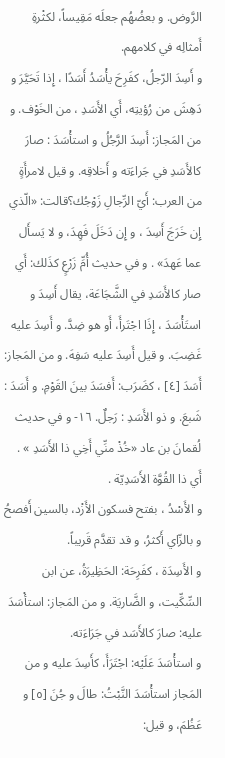الرَّوض. و بعضُهُم جعلَه مَقِيساً، لكثْرةِ أَمثالِه في كلامهم.
و أَسِدَ الرّجلُ، كفَرِحَ يأْسَدُ أَسَدًا ، إِذا تَحَيَّرَ و دَهِشَ من رُؤيتِه، أَي الأَسَدِ ، من الخَوْف. و من المَجاز: أَسِدَ الرَّجُلُ و استأْسَدَ : صارَ كالأَسَدِ في جَراءَته و أَخلاقِه. و قيل لامرأَةٍ من العرب: أَيّ الرِّجالِ زَوْجُك؟قالت: «الّذي إِن خَرَجَ أَسِدَ ، و إِن دَخَلَ فَهِدَ، و لا يَسأَل عما عَهدَ» . و في حديث أُمِّ زَرْعٍ كذَلك: أَي صار كالأَسَدِ في الشَّجَاعَة، يقال أَسِدَ و استَأْسَدَ ، إِذَا اجْتَرأَ، أَو هو ضِدَّ. و أَسِدَ عليه غَضِبَ. و قيل أَسِدَ عليه سَفِهَ. و من المَجاز: أَسَدَ [٤] ، كضَرَب: أَفسَدَ بينَ القَوْمِ. و أَسَدَ : شَبعَ. و ذو الأَسَدِ : رَجلٌ. ١٦- و في حديث لُقمانَ بن عاد «خُذْ منِّي أَخِي ذا الأَسَدِ » . أَي ذا القُوَّة الأَسَدِيّة .
و الأَسْدُ ، بفتح فسكون الأَزْد، بالسين أَفصحُ و بالزّاي أَكثرُ، و قد تقدَّم قَريباً.
و الأَسِدَة ، كفَرِحَة: الحَظِيرَةُ، عن ابن السِّكِّيت، و الضَّاريَة. و من المَجاز: استأْسَدَ عليه: صارَ كالأَسَد في جَرَاءَته.
و استأْسَدَ عَلَيْه: اجْتَرَأَ، كأَسِدَ عليه و من المَجاز استأْسَدَ النَّبْتُ: طالَ و جُنَ [٥] و عَظُمَ، و قيل: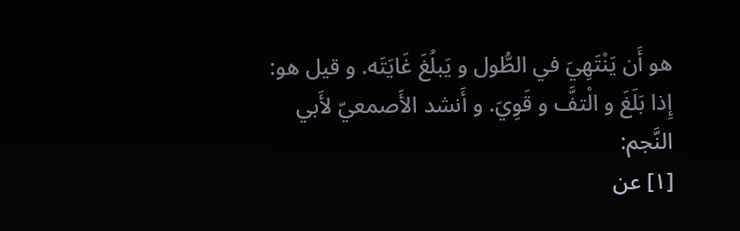هو أَن يَنْتَهِيَ في الطُّول و يَبلُغَ غَايَتَه. و قيل هو: إِذا بَلَغَ و الْتفَّ و قَوِيَ. و أَنشد الأَصمعيّ لأَبي النَّجم:
[١] عن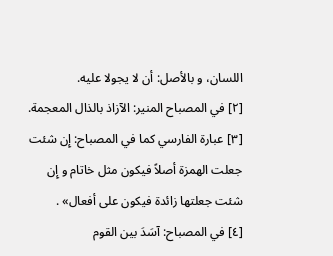اللسان، و بالأصل: أن لا يجولا عليه.
[٢] في المصباح المنير: الآزاذ بالذال المعجمة.
[٣] عبارة الفارسي كما في المصباح: إِن شئت جعلت الهمزة أصلاً فيكون مثل خاتام و إِن شئت جعلتها زائدة فيكون على أفعال» .
[٤] في المصباح: آسَدَ بين القوم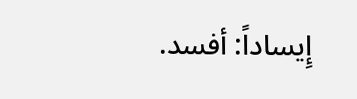إِيساداً: أفسد.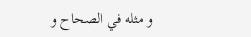و مثله في الصحاح و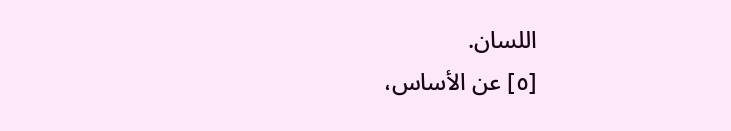اللسان.
[٥] عن الأساس،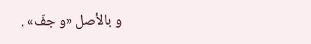و بالأصل «و جفّ» .